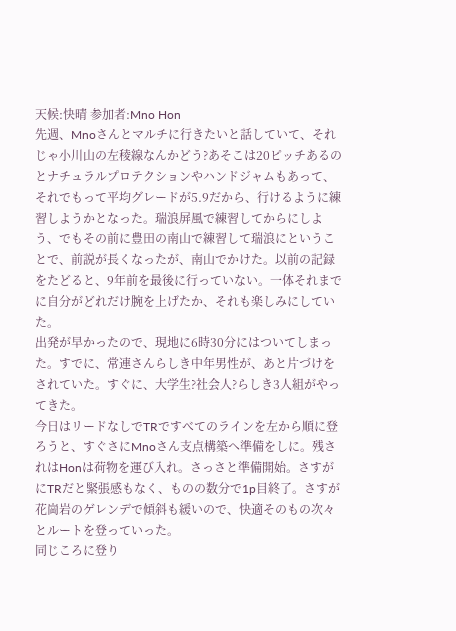天候:快晴 参加者:Mno Hon
先週、Mnoさんとマルチに行きたいと話していて、それじゃ小川山の左稜線なんかどう?あそこは20ピッチあるのとナチュラルプロテクションやハンドジャムもあって、それでもって平均グレードが5.9だから、行けるように練習しようかとなった。瑞浪屏風で練習してからにしよう、でもその前に豊田の南山で練習して瑞浪にということで、前説が長くなったが、南山でかけた。以前の記録をたどると、9年前を最後に行っていない。一体それまでに自分がどれだけ腕を上げたか、それも楽しみにしていた。
出発が早かったので、現地に6時30分にはついてしまった。すでに、常連さんらしき中年男性が、あと片づけをされていた。すぐに、大学生?社会人?らしき3人組がやってきた。
今日はリードなしでTRですべてのラインを左から順に登ろうと、すぐさにMnoさん支点構築へ準備をしに。残されはHonは荷物を運び入れ。さっさと準備開始。さすがにTRだと緊張感もなく、ものの数分で1p目終了。さすが花崗岩のゲレンデで傾斜も緩いので、快適そのもの次々とルートを登っていった。
同じころに登り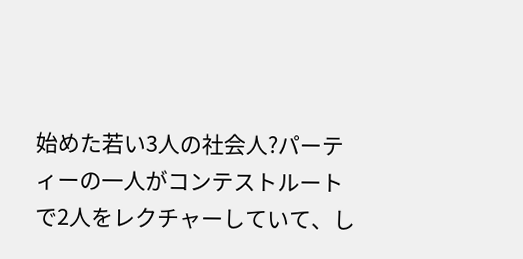始めた若い3人の社会人?パーティーの一人がコンテストルートで2人をレクチャーしていて、し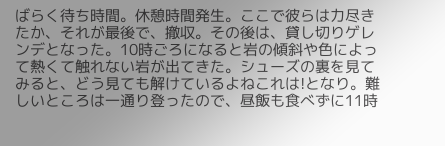ばらく待ち時間。休憩時間発生。ここで彼らは力尽きたか、それが最後で、撤収。その後は、貸し切りゲレンデとなった。10時ごろになると岩の傾斜や色によって熱くて触れない岩が出てきた。シューズの裏を見てみると、どう見ても解けているよねこれは!となり。難しいところは一通り登ったので、昼飯も食べずに11時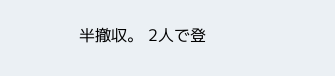半撤収。 2人で登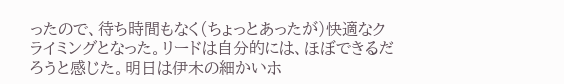ったので、待ち時間もなく(ちょっとあったが)快適なクライミングとなった。リードは自分的には、ほぼできるだろうと感じた。明日は伊木の細かいホ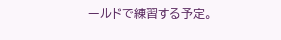ールドで練習する予定。